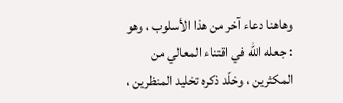وهاهنا دعاء آخر من هذا الأسلوب ، وهو : جعله الله في اقتناء المعالي من المكثرين ، وخلّد ذكره تخليد المنظرين ،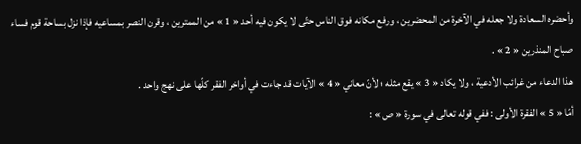وأحضره السعادة ولا جعله في الآخرة من المحضرين ، ورفع مكانه فوق الناس حتّى لا يكون فيه أحد « 1 » من الممترين ، وقرن النصر بمساعيه فإذا نزل بساحة قوم فساء صباح المنذرين « 2 » .
هذا الدعاء من غرائب الأدعية ، ولا يكاد « 3 » يقع مثله ؛ لأنّ معاني « 4 » الآيات قد جاءت في أواخر الفقر كلّها على نهج واحد .
أمّا « 5 » الفقرة الأولى : ففي قوله تعالى في سورة « ص » :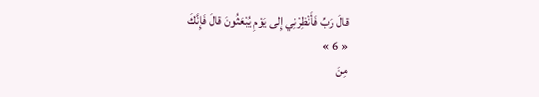قالَ رَبِّ فَأَنْظِرْنِي إِلى يَوْمِ يُبْعَثُونَ قالَ فَإِنَّكَ
« 6 »
مِنَ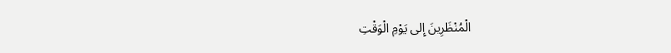الْمُنْظَرِينَ إِلى يَوْمِ الْوَقْتِ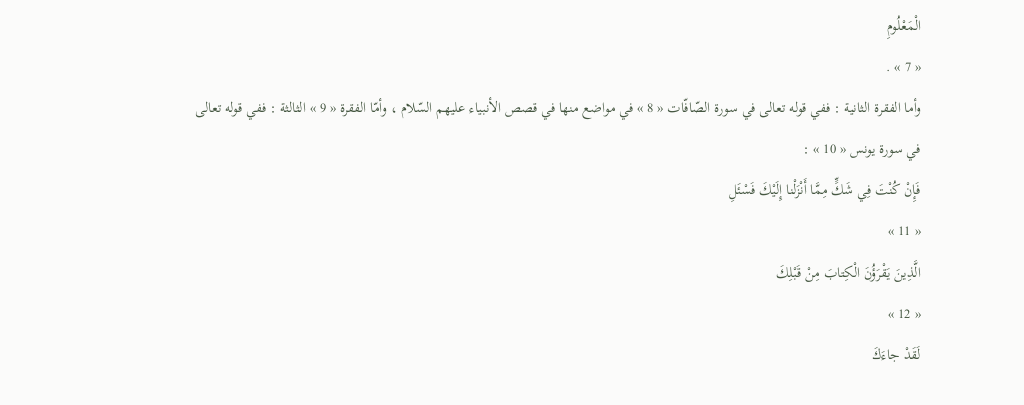الْمَعْلُومِ
« 7 » .
وأما الفقرة الثانية : ففي قوله تعالى في سورة الصّافّات « 8 » في مواضع منها في قصص الأنبياء عليهم السّلام ، وأمّا الفقرة « 9 » الثالثة : ففي قوله تعالى في سورة يونس « 10 » :
فَإِنْ كُنْتَ فِي شَكٍّ مِمَّا أَنْزَلْنا إِلَيْكَ فَسْئَلِ
« 11 »
الَّذِينَ يَقْرَؤُنَ الْكِتابَ مِنْ قَبْلِكَ
« 12 »
لَقَدْ جاءَكَ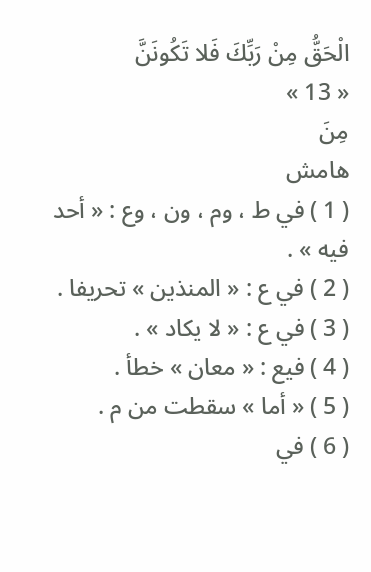الْحَقُّ مِنْ رَبِّكَ فَلا تَكُونَنَّ
« 13 »
مِنَ
هامش
( 1 ) في ط ، وم ، ون ، وع : « أحد فيه » .
( 2 ) في ع : « المنذين » تحريفا .
( 3 ) في ع : « لا يكاد » .
( 4 ) فيع : « معان » خطأ .
( 5 ) « أما » سقطت من م .
( 6 ) في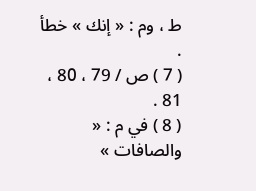ط ، وم : « إنك » خطأ .
( 7 ) ص / 79 ، 80 ، 81 .
( 8 ) في م : « والصافات »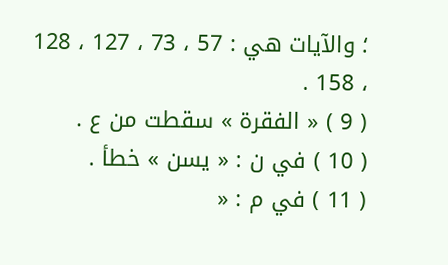؛ والآيات هي : 57 ، 73 ، 127 ، 128 ، 158 .
( 9 ) « الفقرة » سقطت من ع .
( 10 ) في ن : « يسن » خطأ .
( 11 ) في م : «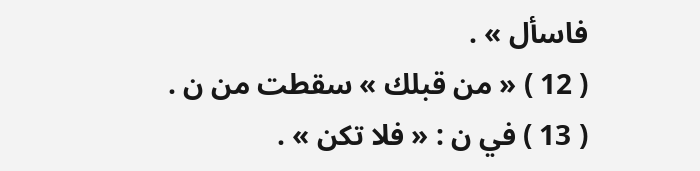فاسأل » .
( 12 ) « من قبلك » سقطت من ن .
( 13 ) في ن : « فلا تكن » .